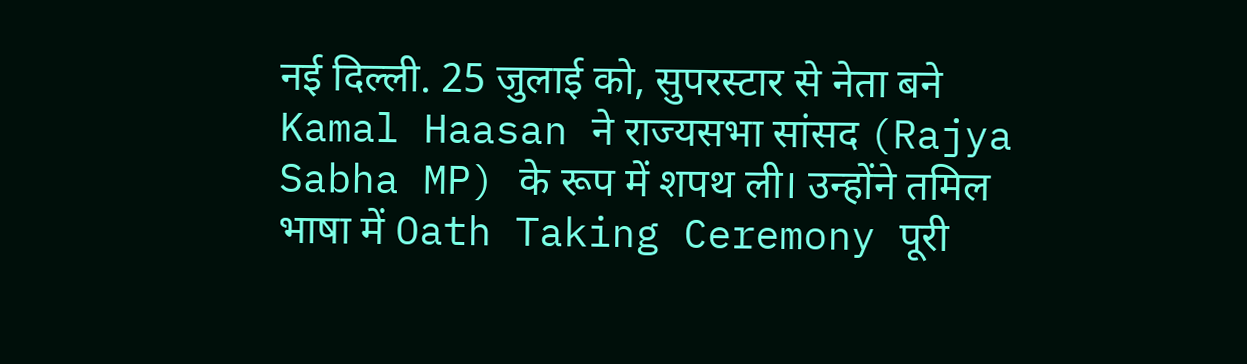नई दिल्ली. 25 जुलाई को, सुपरस्टार से नेता बने Kamal Haasan ने राज्यसभा सांसद (Rajya Sabha MP) के रूप में शपथ ली। उन्होंने तमिल भाषा में Oath Taking Ceremony पूरी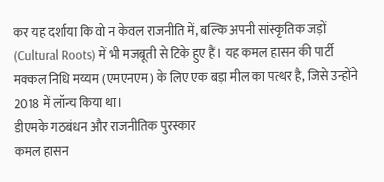कर यह दर्शाया कि वो न केवल राजनीति में, बल्कि अपनी सांस्कृतिक जड़ों (Cultural Roots) में भी मजबूती से टिके हुए हैं। यह कमल हासन की पार्टी मक्कल निधि मय्यम (एमएनएम) के लिए एक बड़ा मील का पत्थर है, जिसे उन्होंने 2018 में लॉन्च किया था।
डीएमके गठबंधन और राजनीतिक पुरस्कार
कमल हासन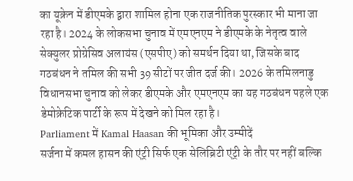का यूक्रेन में डीएमके द्वारा शामिल होना एक राजनीतिक पुरस्कार भी माना जा रहा है। 2024 के लोकसभा चुनाव में एमएनएम ने डीएमके के नेतृत्व वाले सेक्युलर प्रोग्रेसिव अलायंस (एसपीए) को समर्थन दिया था, जिसके बाद गठबंधन ने तमिल की सभी 39 सीटों पर जीत दर्ज की। 2026 के तमिलनाडु विधानसभा चुनाव को लेकर डीएमके और एमएनएम का यह गठबंधन पहले एक डेमोक्रेटिक पार्टी के रूप में देखने को मिल रहा है।
Parliament में Kamal Haasan की भूमिका और उम्मीदें
सर्जना में कमल हासन की एंट्री सिर्फ एक सेलिब्रिटी एंट्री के तौर पर नहीं बल्कि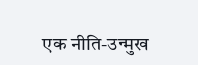एक नीति-उन्मुख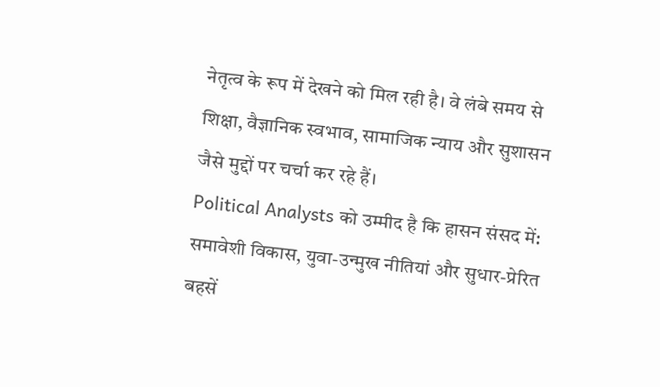नेतृत्व के रूप में देखने को मिल रही है। वे लंबे समय से शिक्षा, वैज्ञानिक स्वभाव, सामाजिक न्याय और सुशासन जैसे मुद्दों पर चर्चा कर रहे हैं।
Political Analysts को उम्मीद है कि हासन संसद में:
समावेशी विकास, युवा-उन्मुख नीतियां और सुधार-प्रेरित बहसें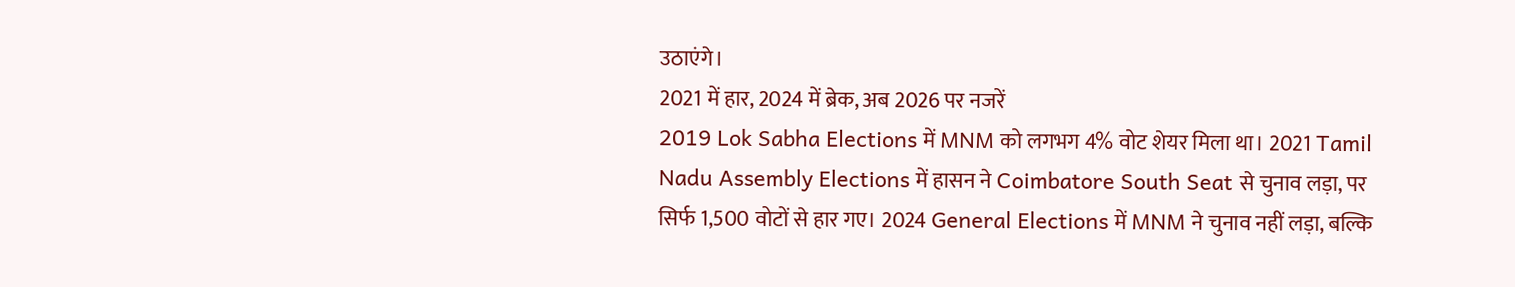उठाएंगे।
2021 में हार, 2024 में ब्रेक, अब 2026 पर नजरें
2019 Lok Sabha Elections में MNM को लगभग 4% वोट शेयर मिला था। 2021 Tamil Nadu Assembly Elections में हासन ने Coimbatore South Seat से चुनाव लड़ा, पर सिर्फ 1,500 वोटों से हार गए। 2024 General Elections में MNM ने चुनाव नहीं लड़ा, बल्कि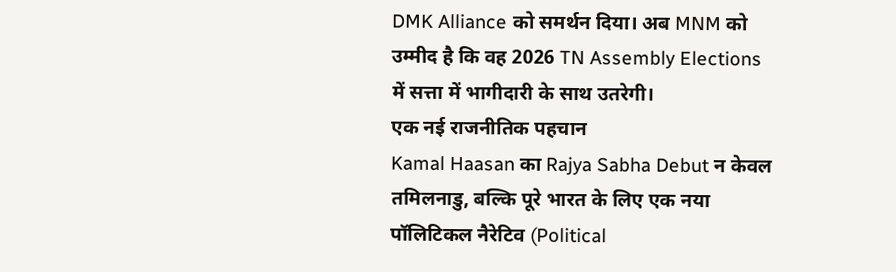DMK Alliance को समर्थन दिया। अब MNM को उम्मीद है कि वह 2026 TN Assembly Elections में सत्ता में भागीदारी के साथ उतरेगी।
एक नई राजनीतिक पहचान
Kamal Haasan का Rajya Sabha Debut न केवल तमिलनाडु, बल्कि पूरे भारत के लिए एक नया पॉलिटिकल नैरेटिव (Political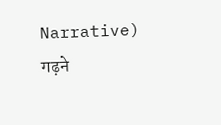Narrative) गढ़ने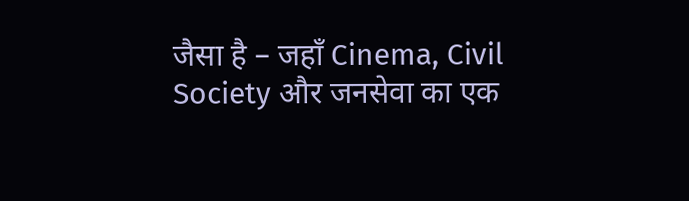जैसा है – जहाँ Cinema, Civil Society और जनसेवा का एक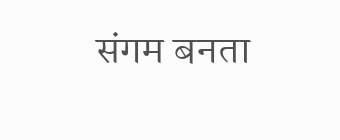संगम बनता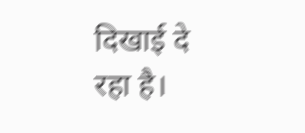दिखाई दे रहा है।